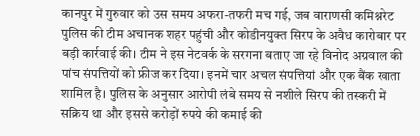कानपुर में गुरुवार को उस समय अफरा-तफरी मच गई, जब वाराणसी कमिश्नरेट पुलिस की टीम अचानक शहर पहुंची और कोडीनयुक्त सिरप के अवैध कारोबार पर बड़ी कार्रवाई की। टीम ने इस नेटवर्क के सरगना बताए जा रहे विनोद अग्रवाल की पांच संपत्तियों को फ्रीज कर दिया। इनमें चार अचल संपत्तियां और एक बैंक खाता शामिल है। पुलिस के अनुसार आरोपी लंबे समय से नशीले सिरप की तस्करी में सक्रिय था और इससे करोड़ों रुपये की कमाई की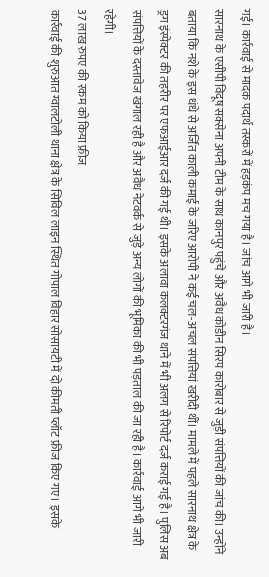गई। कार्रवाई से मादक पदार्थ तस्करों में हड़कंप मच गया है। जांच आगे भी जारी है।
सारनाथ के एसीपी विदूष सक्सेना अपनी टीम के साथ कानपुर पहुंचे और अवैध कोडीन सिरप कारोबार से जुड़ी संपत्तियों की जांच की। उन्होंने बताया कि नशे के इस धंधे से अर्जित काली कमाई के जरिए आरोपी ने कई चल-अचल संपत्तियां खरीदी थीं। मामले में पहले सारनाथ क्षेत्र के ड्रग इंस्पेक्टर की तहरीर पर एफआईआर दर्ज की गई थी। इसके अलावा कलक्टरगंज थाने में भी अलग से रिपोर्ट दर्ज कराई गई है। पुलिस अब संपत्तियों के दस्तावेज खंगाल रही है और अवैध नेटवर्क से जुड़े अन्य लोगों की भूमिका की भी पड़ताल की जा रही है। कार्रवाई आगे भी जारी रहेगी।
37 लाख रुपए की रकम को किया फ्रीज
कार्रवाई की शुरुआत ग्वालटोली थाना क्षेत्र के सिविल लाइन स्थित गोपाल विहार सोसायटी में दो कीमती प्लॉट फ्रीज किए गए। इसके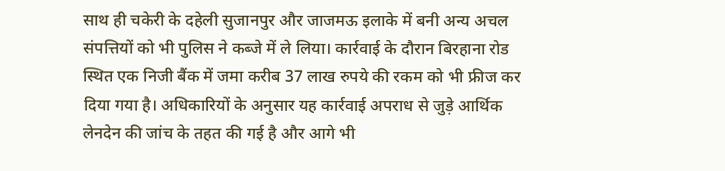साथ ही चकेरी के दहेली सुजानपुर और जाजमऊ इलाके में बनी अन्य अचल संपत्तियों को भी पुलिस ने कब्जे में ले लिया। कार्रवाई के दौरान बिरहाना रोड स्थित एक निजी बैंक में जमा करीब 37 लाख रुपये की रकम को भी फ्रीज कर दिया गया है। अधिकारियों के अनुसार यह कार्रवाई अपराध से जुड़े आर्थिक लेनदेन की जांच के तहत की गई है और आगे भी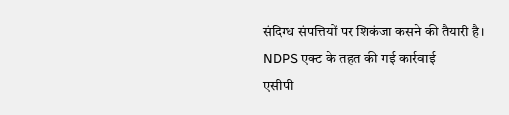संदिग्ध संपत्तियों पर शिकंजा कसने की तैयारी है।
NDPS एक्ट के तहत की गई कार्रवाई
एसीपी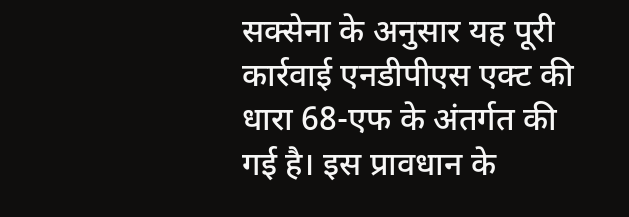सक्सेना के अनुसार यह पूरी कार्रवाई एनडीपीएस एक्ट की धारा 68-एफ के अंतर्गत की गई है। इस प्रावधान के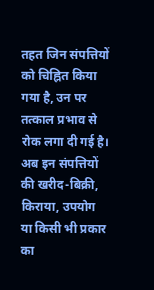तहत जिन संपत्तियों को चिह्नित किया गया है, उन पर तत्काल प्रभाव से रोक लगा दी गई है। अब इन संपत्तियों की खरीद-बिक्री, किराया, उपयोग या किसी भी प्रकार का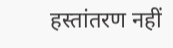हस्तांतरण नहीं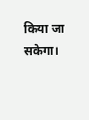किया जा सकेगा।